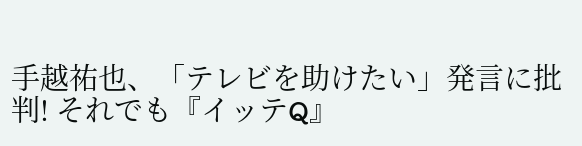手越祐也、「テレビを助けたい」発言に批判! それでも『イッテQ』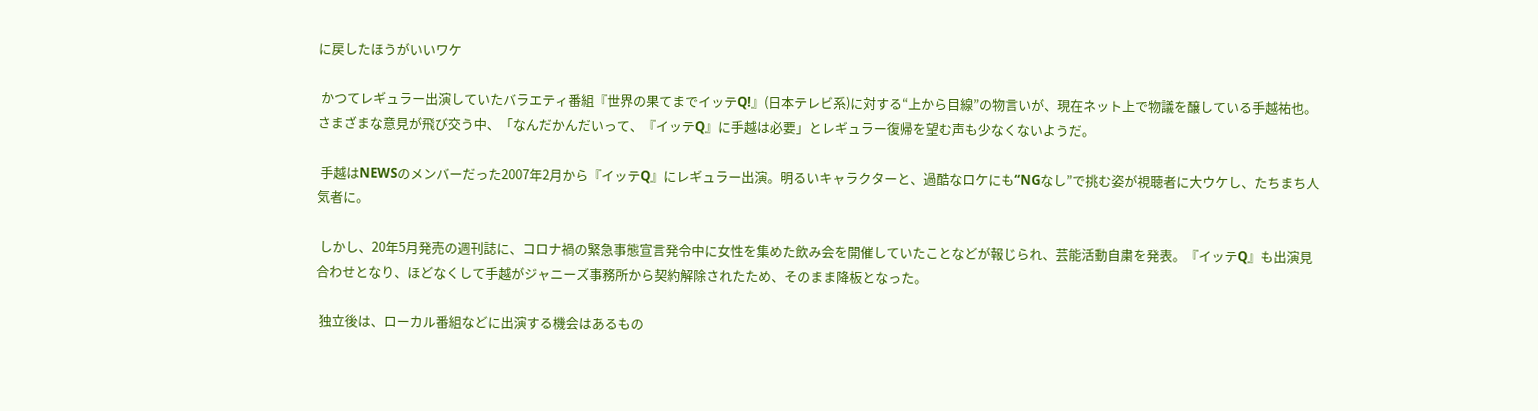に戻したほうがいいワケ

 かつてレギュラー出演していたバラエティ番組『世界の果てまでイッテQ!』(日本テレビ系)に対する“上から目線”の物言いが、現在ネット上で物議を醸している手越祐也。さまざまな意見が飛び交う中、「なんだかんだいって、『イッテQ』に手越は必要」とレギュラー復帰を望む声も少なくないようだ。

 手越はNEWSのメンバーだった2007年2月から『イッテQ』にレギュラー出演。明るいキャラクターと、過酷なロケにも“NGなし”で挑む姿が視聴者に大ウケし、たちまち人気者に。

 しかし、20年5月発売の週刊誌に、コロナ禍の緊急事態宣言発令中に女性を集めた飲み会を開催していたことなどが報じられ、芸能活動自粛を発表。『イッテQ』も出演見合わせとなり、ほどなくして手越がジャニーズ事務所から契約解除されたため、そのまま降板となった。

 独立後は、ローカル番組などに出演する機会はあるもの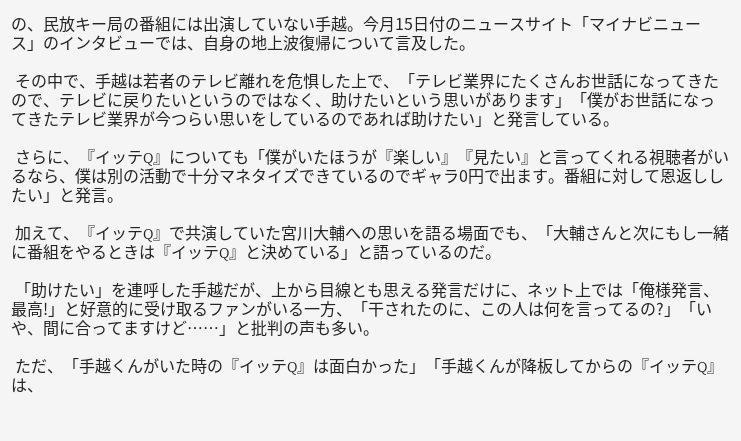の、民放キー局の番組には出演していない手越。今月15日付のニュースサイト「マイナビニュース」のインタビューでは、自身の地上波復帰について言及した。

 その中で、手越は若者のテレビ離れを危惧した上で、「テレビ業界にたくさんお世話になってきたので、テレビに戻りたいというのではなく、助けたいという思いがあります」「僕がお世話になってきたテレビ業界が今つらい思いをしているのであれば助けたい」と発言している。

 さらに、『イッテQ』についても「僕がいたほうが『楽しい』『見たい』と言ってくれる視聴者がいるなら、僕は別の活動で十分マネタイズできているのでギャラ0円で出ます。番組に対して恩返ししたい」と発言。

 加えて、『イッテQ』で共演していた宮川大輔への思いを語る場面でも、「大輔さんと次にもし一緒に番組をやるときは『イッテQ』と決めている」と語っているのだ。

 「助けたい」を連呼した手越だが、上から目線とも思える発言だけに、ネット上では「俺様発言、最高!」と好意的に受け取るファンがいる一方、「干されたのに、この人は何を言ってるの?」「いや、間に合ってますけど……」と批判の声も多い。

 ただ、「手越くんがいた時の『イッテQ』は面白かった」「手越くんが降板してからの『イッテQ』は、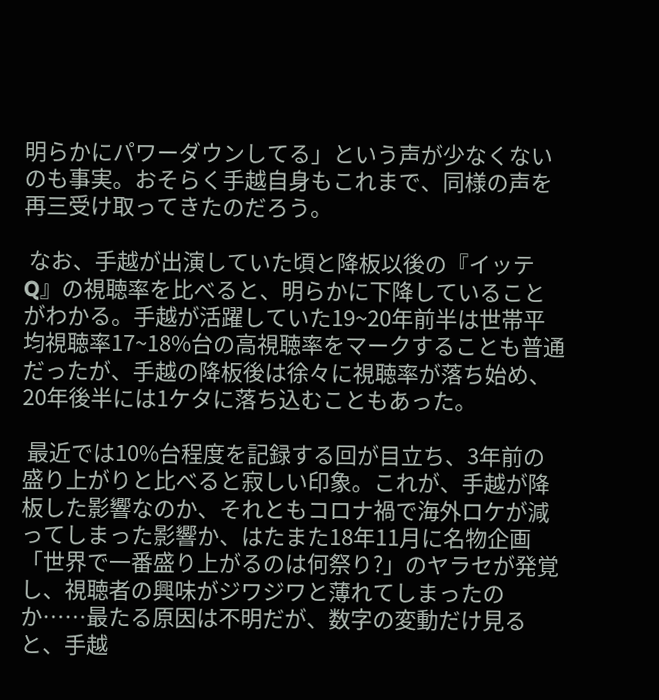明らかにパワーダウンしてる」という声が少なくないのも事実。おそらく手越自身もこれまで、同様の声を再三受け取ってきたのだろう。

 なお、手越が出演していた頃と降板以後の『イッテQ』の視聴率を比べると、明らかに下降していることがわかる。手越が活躍していた19~20年前半は世帯平均視聴率17~18%台の高視聴率をマークすることも普通だったが、手越の降板後は徐々に視聴率が落ち始め、20年後半には1ケタに落ち込むこともあった。

 最近では10%台程度を記録する回が目立ち、3年前の盛り上がりと比べると寂しい印象。これが、手越が降板した影響なのか、それともコロナ禍で海外ロケが減ってしまった影響か、はたまた18年11月に名物企画「世界で一番盛り上がるのは何祭り?」のヤラセが発覚し、視聴者の興味がジワジワと薄れてしまったのか……最たる原因は不明だが、数字の変動だけ見ると、手越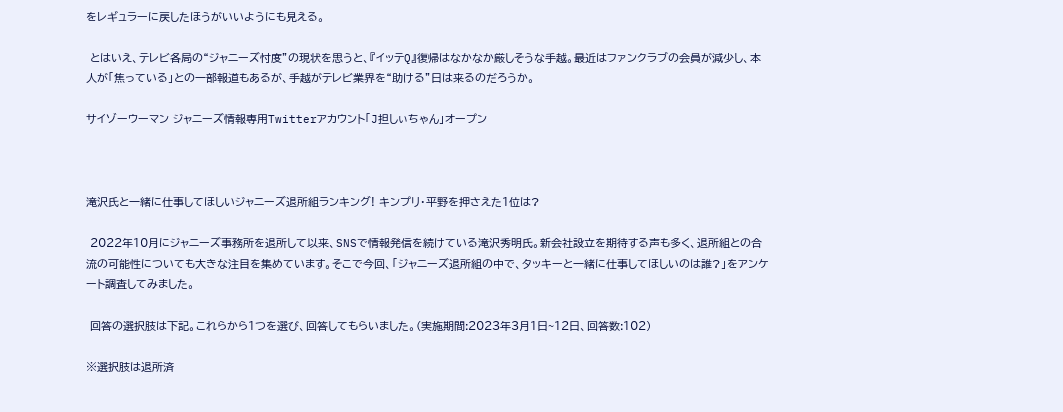をレギュラーに戻したほうがいいようにも見える。

 とはいえ、テレビ各局の“ジャニーズ忖度”の現状を思うと、『イッテQ』復帰はなかなか厳しそうな手越。最近はファンクラブの会員が減少し、本人が「焦っている」との一部報道もあるが、手越がテレビ業界を“助ける”日は来るのだろうか。

サイゾーウーマン ジャニーズ情報専用Twitterアカウント「J担しぃちゃん」オープン



滝沢氏と一緒に仕事してほしいジャニーズ退所組ランキング! キンプリ・平野を押さえた1位は?

 2022年10月にジャニーズ事務所を退所して以来、SNSで情報発信を続けている滝沢秀明氏。新会社設立を期待する声も多く、退所組との合流の可能性についても大きな注目を集めています。そこで今回、「ジャニーズ退所組の中で、タッキーと一緒に仕事してほしいのは誰?」をアンケート調査してみました。

 回答の選択肢は下記。これらから1つを選び、回答してもらいました。(実施期間:2023年3月1日~12日、回答数:102)

※選択肢は退所済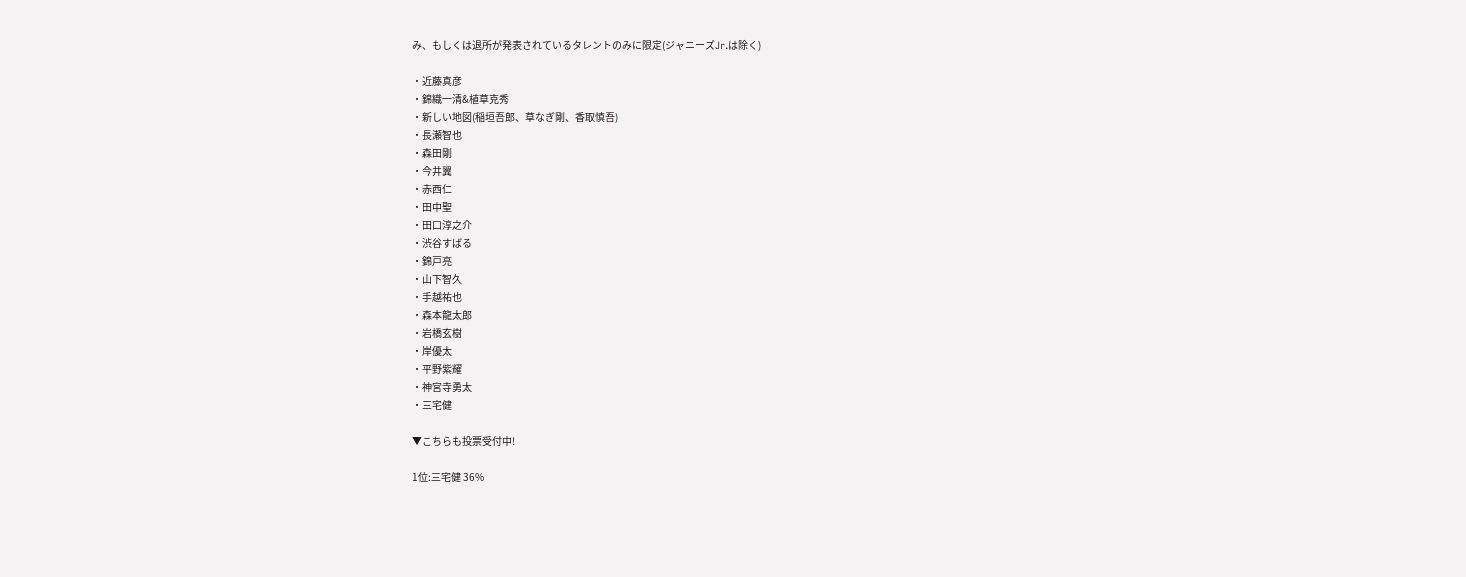み、もしくは退所が発表されているタレントのみに限定(ジャニーズJr.は除く)

・近藤真彦
・錦織一清&植草克秀
・新しい地図(稲垣吾郎、草なぎ剛、香取慎吾)
・長瀬智也
・森田剛
・今井翼
・赤西仁
・田中聖
・田口淳之介
・渋谷すばる
・錦戸亮
・山下智久
・手越祐也
・森本龍太郎
・岩橋玄樹
・岸優太
・平野紫耀
・神宮寺勇太
・三宅健

▼こちらも投票受付中!

1位:三宅健 36%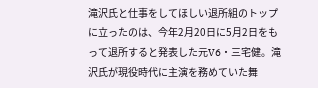滝沢氏と仕事をしてほしい退所組のトップに立ったのは、今年2月20日に5月2日をもって退所すると発表した元V6・三宅健。滝沢氏が現役時代に主演を務めていた舞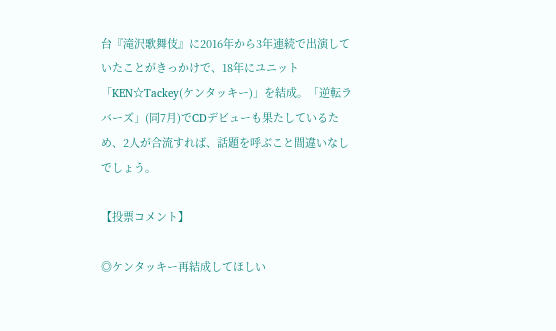台『滝沢歌舞伎』に2016年から3年連続で出演していたことがきっかけで、18年にユニット「KEN☆Tackey(ケンタッキー)」を結成。「逆転ラバーズ」(同7月)でCDデビューも果たしているため、2人が合流すれば、話題を呼ぶこと間違いなしでしょう。

【投票コメント】

◎ケンタッキー再結成してほしい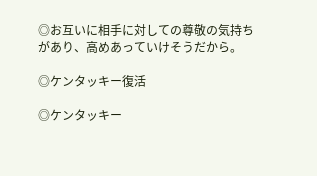◎お互いに相手に対しての尊敬の気持ちがあり、高めあっていけそうだから。

◎ケンタッキー復活

◎ケンタッキー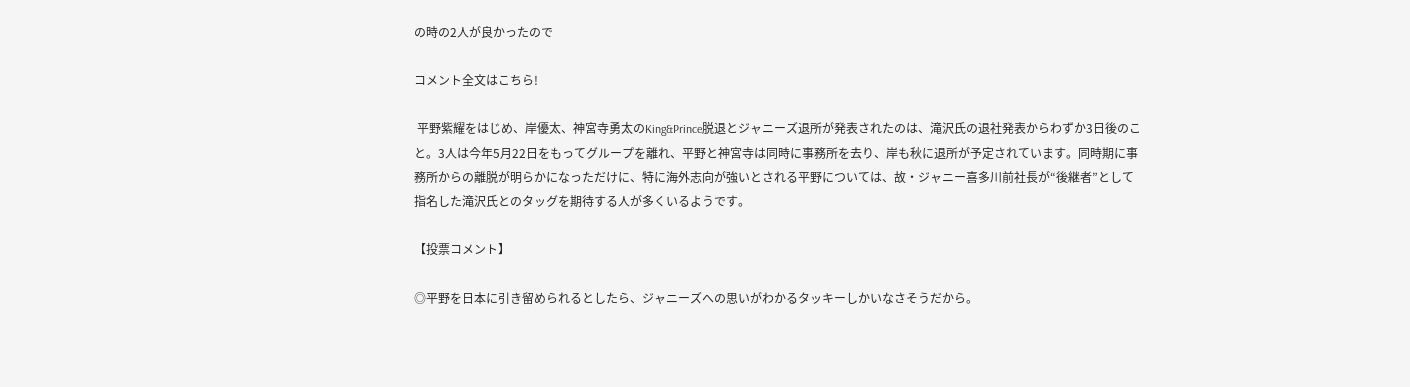の時の2人が良かったので

コメント全文はこちら!

 平野紫耀をはじめ、岸優太、神宮寺勇太のKing&Prince脱退とジャニーズ退所が発表されたのは、滝沢氏の退社発表からわずか3日後のこと。3人は今年5月22日をもってグループを離れ、平野と神宮寺は同時に事務所を去り、岸も秋に退所が予定されています。同時期に事務所からの離脱が明らかになっただけに、特に海外志向が強いとされる平野については、故・ジャニー喜多川前社長が“後継者”として指名した滝沢氏とのタッグを期待する人が多くいるようです。

【投票コメント】

◎平野を日本に引き留められるとしたら、ジャニーズへの思いがわかるタッキーしかいなさそうだから。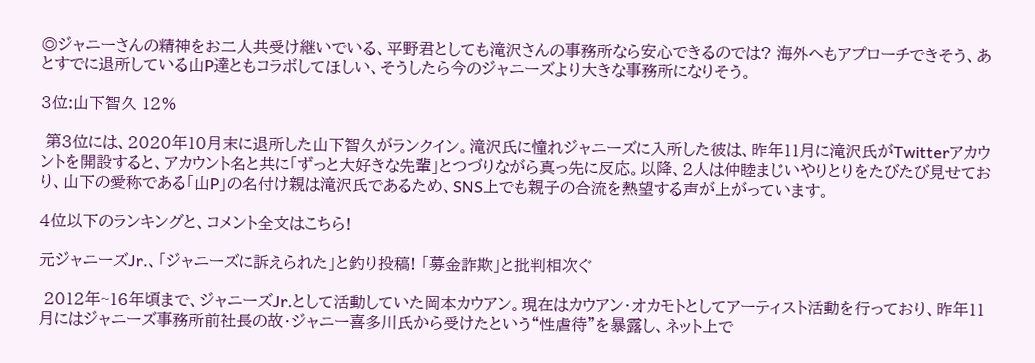◎ジャニーさんの精神をお二人共受け継いでいる、平野君としても滝沢さんの事務所なら安心できるのでは? 海外へもアプローチできそう、あとすでに退所している山P達ともコラボしてほしい、そうしたら今のジャニーズより大きな事務所になりそう。

3位:山下智久 12%

 第3位には、2020年10月末に退所した山下智久がランクイン。滝沢氏に憧れジャニーズに入所した彼は、昨年11月に滝沢氏がTwitterアカウントを開設すると、アカウント名と共に「ずっと大好きな先輩」とつづりながら真っ先に反応。以降、2人は仲睦まじいやりとりをたびたび見せており、山下の愛称である「山P」の名付け親は滝沢氏であるため、SNS上でも親子の合流を熱望する声が上がっています。

4位以下のランキングと、コメント全文はこちら!

元ジャニーズJr.、「ジャニーズに訴えられた」と釣り投稿! 「募金詐欺」と批判相次ぐ

 2012年~16年頃まで、ジャニーズJr.として活動していた岡本カウアン。現在はカウアン・オカモトとしてアーティスト活動を行っており、昨年11月にはジャニーズ事務所前社長の故・ジャニー喜多川氏から受けたという“性虐待”を暴露し、ネット上で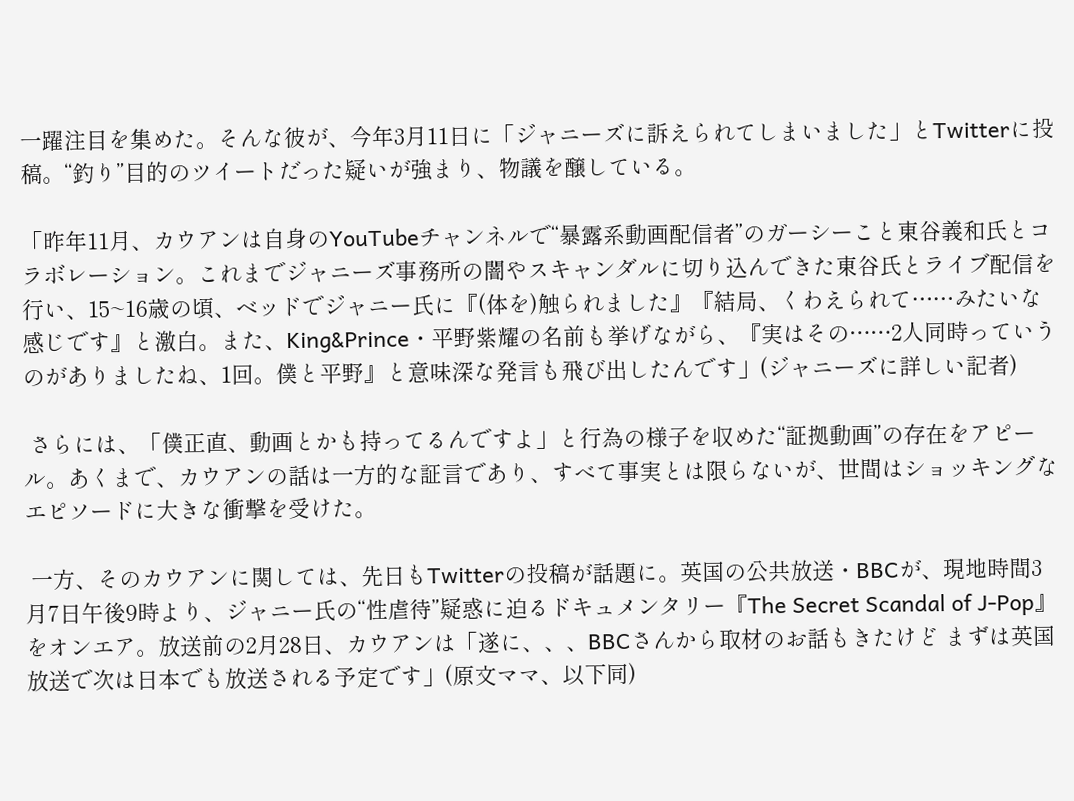一躍注目を集めた。そんな彼が、今年3月11日に「ジャニーズに訴えられてしまいました」とTwitterに投稿。“釣り”目的のツイートだった疑いが強まり、物議を醸している。

「昨年11月、カウアンは自身のYouTubeチャンネルで“暴露系動画配信者”のガーシーこと東谷義和氏とコラボレーション。これまでジャニーズ事務所の闇やスキャンダルに切り込んできた東谷氏とライブ配信を行い、15~16歳の頃、ベッドでジャニー氏に『(体を)触られました』『結局、くわえられて……みたいな感じです』と激白。また、King&Prince・平野紫耀の名前も挙げながら、『実はその……2人同時っていうのがありましたね、1回。僕と平野』と意味深な発言も飛び出したんです」(ジャニーズに詳しい記者)

 さらには、「僕正直、動画とかも持ってるんですよ」と行為の様子を収めた“証拠動画”の存在をアピール。あくまで、カウアンの話は一方的な証言であり、すべて事実とは限らないが、世間はショッキングなエピソードに大きな衝撃を受けた。

 一方、そのカウアンに関しては、先日もTwitterの投稿が話題に。英国の公共放送・BBCが、現地時間3月7日午後9時より、ジャニー氏の“性虐待”疑惑に迫るドキュメンタリー『The Secret Scandal of J-Pop』をオンエア。放送前の2月28日、カウアンは「遂に、、、BBCさんから取材のお話もきたけど まずは英国放送で次は日本でも放送される予定です」(原文ママ、以下同)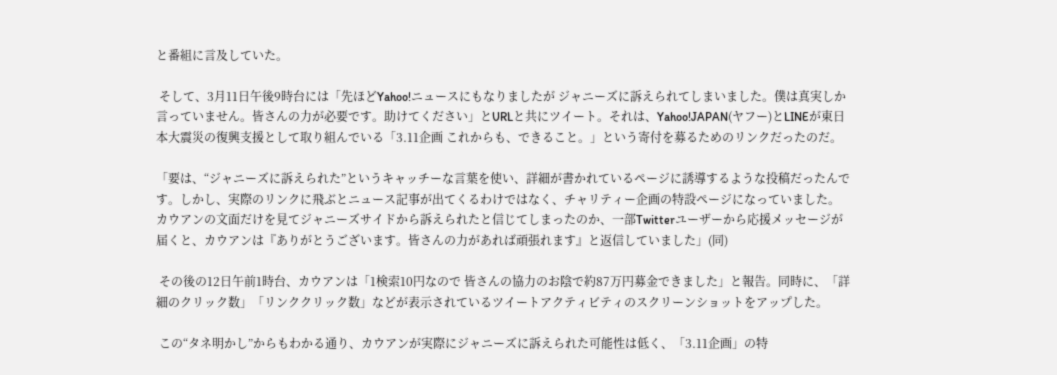と番組に言及していた。

 そして、3月11日午後9時台には「先ほどYahoo!ニュースにもなりましたが ジャニーズに訴えられてしまいました。僕は真実しか言っていません。皆さんの力が必要です。助けてください」とURLと共にツイート。それは、Yahoo!JAPAN(ヤフー)とLINEが東日本大震災の復興支援として取り組んでいる「3.11企画 これからも、できること。」という寄付を募るためのリンクだったのだ。

「要は、“ジャニーズに訴えられた”というキャッチーな言葉を使い、詳細が書かれているページに誘導するような投稿だったんです。しかし、実際のリンクに飛ぶとニュース記事が出てくるわけではなく、チャリティー企画の特設ページになっていました。カウアンの文面だけを見てジャニーズサイドから訴えられたと信じてしまったのか、一部Twitterユーザーから応援メッセージが届くと、カウアンは『ありがとうございます。皆さんの力があれば頑張れます』と返信していました」(同)

 その後の12日午前1時台、カウアンは「1検索10円なので 皆さんの協力のお陰で約87万円募金できました」と報告。同時に、「詳細のクリック数」「リンククリック数」などが表示されているツイートアクティビティのスクリーンショットをアップした。

 この“タネ明かし”からもわかる通り、カウアンが実際にジャニーズに訴えられた可能性は低く、「3.11企画」の特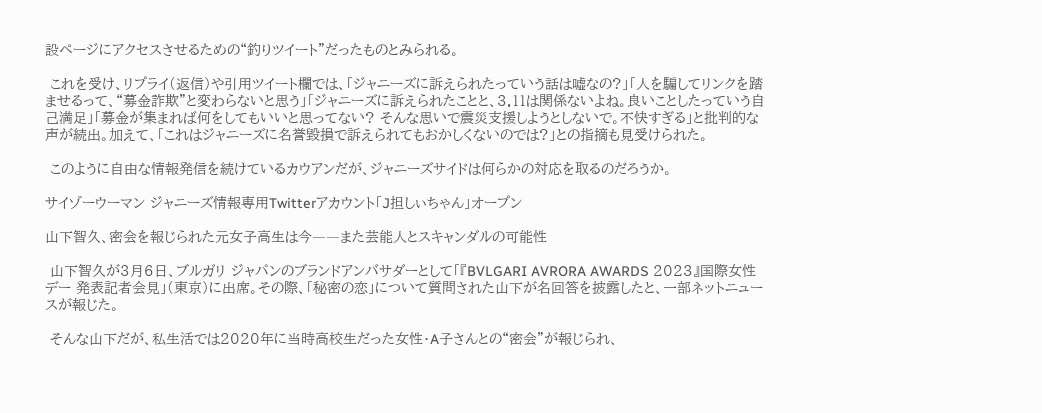設ページにアクセスさせるための“釣りツイート”だったものとみられる。

 これを受け、リプライ(返信)や引用ツイート欄では、「ジャニーズに訴えられたっていう話は嘘なの?」「人を騙してリンクを踏ませるって、“募金詐欺”と変わらないと思う」「ジャニーズに訴えられたことと、3.11は関係ないよね。良いことしたっていう自己満足」「募金が集まれば何をしてもいいと思ってない? そんな思いで震災支援しようとしないで。不快すぎる」と批判的な声が続出。加えて、「これはジャニーズに名誉毀損で訴えられてもおかしくないのでは?」との指摘も見受けられた。

 このように自由な情報発信を続けているカウアンだが、ジャニーズサイドは何らかの対応を取るのだろうか。

サイゾーウーマン ジャニーズ情報専用Twitterアカウント「J担しぃちゃん」オープン

山下智久、密会を報じられた元女子高生は今――また芸能人とスキャンダルの可能性

 山下智久が3月6日、ブルガリ ジャパンのブランドアンバサダーとして「『BVLGARI AVRORA AWARDS 2023』国際女性デー 発表記者会見」(東京)に出席。その際、「秘密の恋」について質問された山下が名回答を披露したと、一部ネットニュースが報じた。

 そんな山下だが、私生活では2020年に当時高校生だった女性・A子さんとの“密会”が報じられ、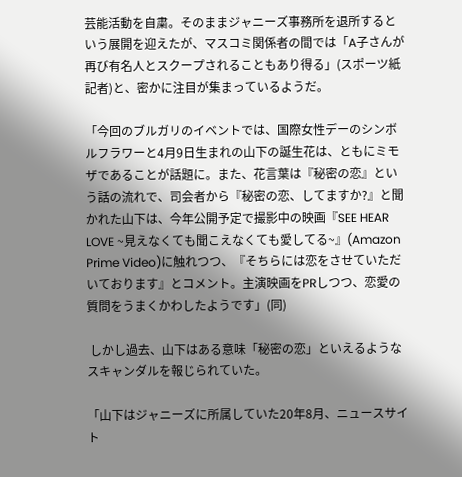芸能活動を自粛。そのままジャニーズ事務所を退所するという展開を迎えたが、マスコミ関係者の間では「A子さんが再び有名人とスクープされることもあり得る」(スポーツ紙記者)と、密かに注目が集まっているようだ。

「今回のブルガリのイベントでは、国際女性デーのシンボルフラワーと4月9日生まれの山下の誕生花は、ともにミモザであることが話題に。また、花言葉は『秘密の恋』という話の流れで、司会者から『秘密の恋、してますか?』と聞かれた山下は、今年公開予定で撮影中の映画『SEE HEAR LOVE ~見えなくても聞こえなくても愛してる~』(Amazon Prime Video)に触れつつ、『そちらには恋をさせていただいております』とコメント。主演映画をPRしつつ、恋愛の質問をうまくかわしたようです」(同)

 しかし過去、山下はある意味「秘密の恋」といえるようなスキャンダルを報じられていた。

「山下はジャニーズに所属していた20年8月、ニュースサイト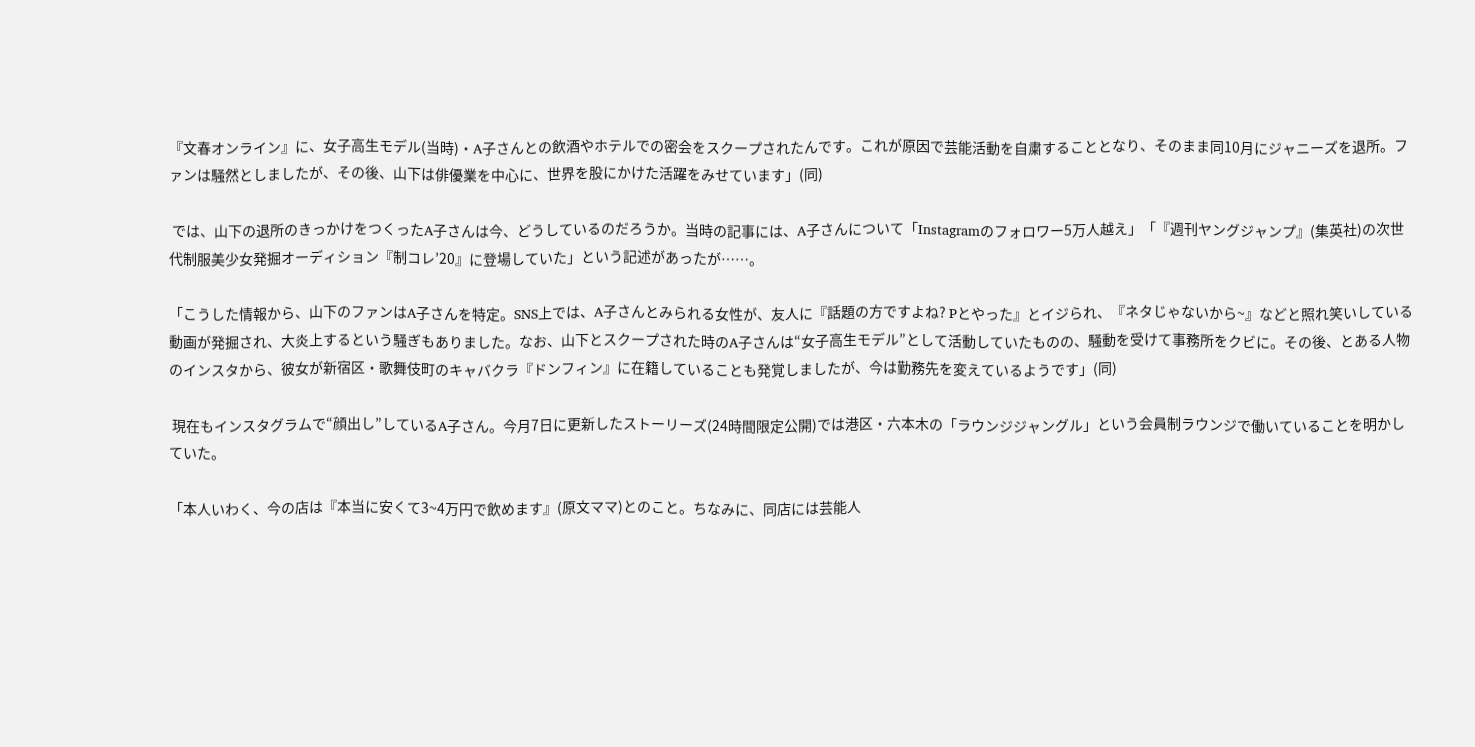『文春オンライン』に、女子高生モデル(当時)・A子さんとの飲酒やホテルでの密会をスクープされたんです。これが原因で芸能活動を自粛することとなり、そのまま同10月にジャニーズを退所。ファンは騒然としましたが、その後、山下は俳優業を中心に、世界を股にかけた活躍をみせています」(同)

 では、山下の退所のきっかけをつくったA子さんは今、どうしているのだろうか。当時の記事には、A子さんについて「Instagramのフォロワー5万人越え」「『週刊ヤングジャンプ』(集英社)の次世代制服美少女発掘オーディション『制コレ’20』に登場していた」という記述があったが……。

「こうした情報から、山下のファンはA子さんを特定。SNS上では、A子さんとみられる女性が、友人に『話題の方ですよね? Pとやった』とイジられ、『ネタじゃないから~』などと照れ笑いしている動画が発掘され、大炎上するという騒ぎもありました。なお、山下とスクープされた時のA子さんは“女子高生モデル”として活動していたものの、騒動を受けて事務所をクビに。その後、とある人物のインスタから、彼女が新宿区・歌舞伎町のキャバクラ『ドンフィン』に在籍していることも発覚しましたが、今は勤務先を変えているようです」(同)

 現在もインスタグラムで“顔出し”しているA子さん。今月7日に更新したストーリーズ(24時間限定公開)では港区・六本木の「ラウンジジャングル」という会員制ラウンジで働いていることを明かしていた。

「本人いわく、今の店は『本当に安くて3~4万円で飲めます』(原文ママ)とのこと。ちなみに、同店には芸能人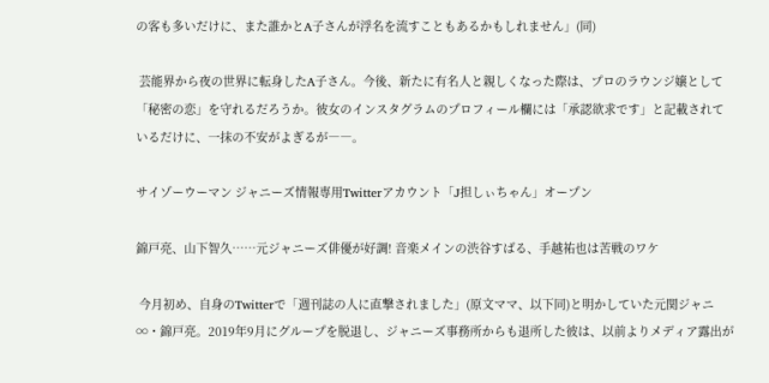の客も多いだけに、また誰かとA子さんが浮名を流すこともあるかもしれません」(同)

 芸能界から夜の世界に転身したA子さん。今後、新たに有名人と親しくなった際は、プロのラウンジ嬢として「秘密の恋」を守れるだろうか。彼女のインスタグラムのプロフィール欄には「承認欲求です」と記載されているだけに、一抹の不安がよぎるが――。

サイゾーウーマン ジャニーズ情報専用Twitterアカウント「J担しぃちゃん」オープン

錦戸亮、山下智久……元ジャニーズ俳優が好調! 音楽メインの渋谷すばる、手越祐也は苦戦のワケ

 今月初め、自身のTwitterで「週刊誌の人に直撃されました」(原文ママ、以下同)と明かしていた元関ジャニ∞・錦戸亮。2019年9月にグループを脱退し、ジャニーズ事務所からも退所した彼は、以前よりメディア露出が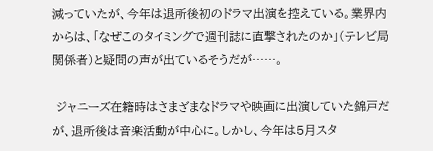減っていたが、今年は退所後初のドラマ出演を控えている。業界内からは、「なぜこのタイミングで週刊誌に直撃されたのか」(テレビ局関係者)と疑問の声が出ているそうだが……。

 ジャニーズ在籍時はさまざまなドラマや映画に出演していた錦戸だが、退所後は音楽活動が中心に。しかし、今年は5月スタ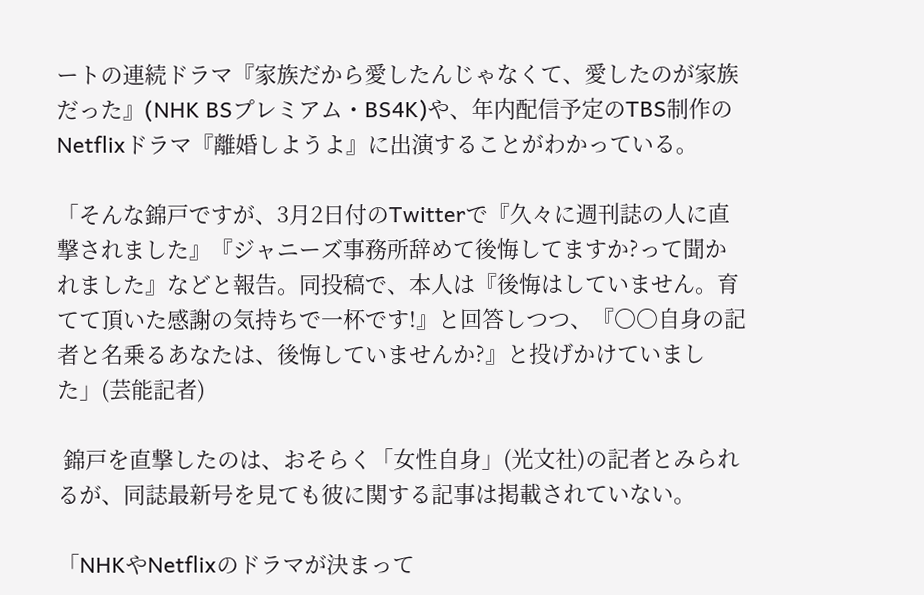ートの連続ドラマ『家族だから愛したんじゃなくて、愛したのが家族だった』(NHK BSプレミアム・BS4K)や、年内配信予定のTBS制作のNetflixドラマ『離婚しようよ』に出演することがわかっている。

「そんな錦戸ですが、3月2日付のTwitterで『久々に週刊誌の人に直撃されました』『ジャニーズ事務所辞めて後悔してますか?って聞かれました』などと報告。同投稿で、本人は『後悔はしていません。育てて頂いた感謝の気持ちで一杯です!』と回答しつつ、『〇〇自身の記者と名乗るあなたは、後悔していませんか?』と投げかけていました」(芸能記者)

 錦戸を直撃したのは、おそらく「女性自身」(光文社)の記者とみられるが、同誌最新号を見ても彼に関する記事は掲載されていない。

「NHKやNetflixのドラマが決まって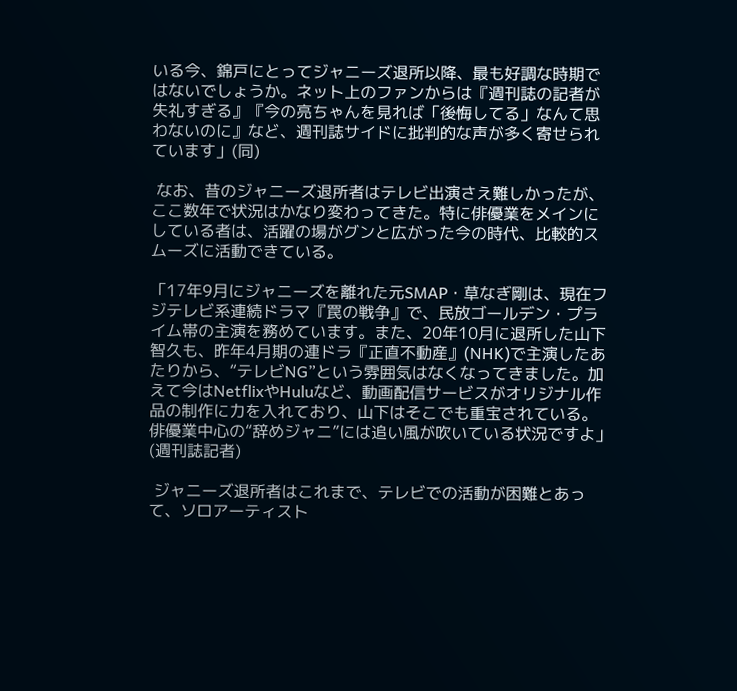いる今、錦戸にとってジャニーズ退所以降、最も好調な時期ではないでしょうか。ネット上のファンからは『週刊誌の記者が失礼すぎる』『今の亮ちゃんを見れば「後悔してる」なんて思わないのに』など、週刊誌サイドに批判的な声が多く寄せられています」(同)

 なお、昔のジャニーズ退所者はテレビ出演さえ難しかったが、ここ数年で状況はかなり変わってきた。特に俳優業をメインにしている者は、活躍の場がグンと広がった今の時代、比較的スムーズに活動できている。

「17年9月にジャニーズを離れた元SMAP・草なぎ剛は、現在フジテレビ系連続ドラマ『罠の戦争』で、民放ゴールデン・プライム帯の主演を務めています。また、20年10月に退所した山下智久も、昨年4月期の連ドラ『正直不動産』(NHK)で主演したあたりから、“テレビNG”という雰囲気はなくなってきました。加えて今はNetflixやHuluなど、動画配信サービスがオリジナル作品の制作に力を入れており、山下はそこでも重宝されている。俳優業中心の“辞めジャニ”には追い風が吹いている状況ですよ」(週刊誌記者)

 ジャニーズ退所者はこれまで、テレビでの活動が困難とあって、ソロアーティスト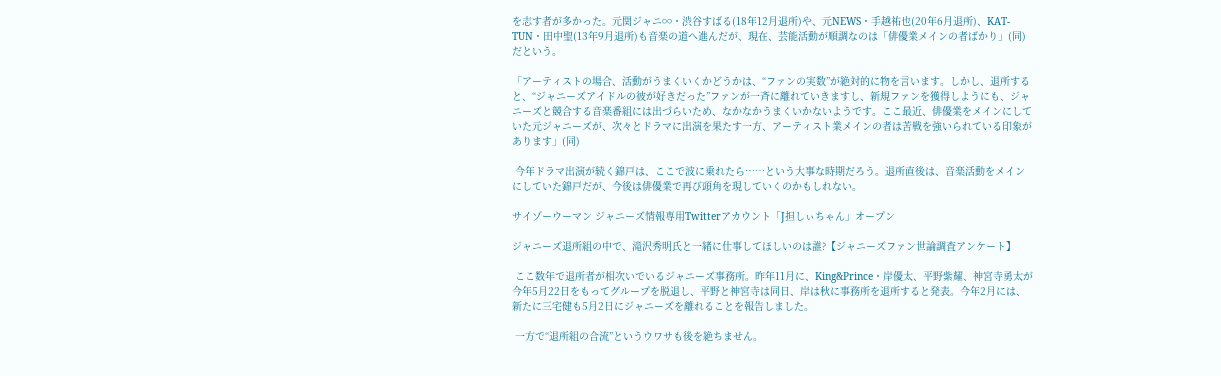を志す者が多かった。元関ジャニ∞・渋谷すばる(18年12月退所)や、元NEWS・手越祐也(20年6月退所)、KAT-TUN・田中聖(13年9月退所)も音楽の道へ進んだが、現在、芸能活動が順調なのは「俳優業メインの者ばかり」(同)だという。

「アーティストの場合、活動がうまくいくかどうかは、“ファンの実数”が絶対的に物を言います。しかし、退所すると、“ジャニーズアイドルの彼が好きだった”ファンが一斉に離れていきますし、新規ファンを獲得しようにも、ジャニーズと競合する音楽番組には出づらいため、なかなかうまくいかないようです。ここ最近、俳優業をメインにしていた元ジャニーズが、次々とドラマに出演を果たす一方、アーティスト業メインの者は苦戦を強いられている印象があります」(同)

 今年ドラマ出演が続く錦戸は、ここで波に乗れたら……という大事な時期だろう。退所直後は、音楽活動をメインにしていた錦戸だが、今後は俳優業で再び頭角を現していくのかもしれない。

サイゾーウーマン ジャニーズ情報専用Twitterアカウント「J担しぃちゃん」オープン

ジャニーズ退所組の中で、滝沢秀明氏と一緒に仕事してほしいのは誰?【ジャニーズファン世論調査アンケート】

 ここ数年で退所者が相次いでいるジャニーズ事務所。昨年11月に、King&Prince・岸優太、平野紫耀、神宮寺勇太が今年5月22日をもってグループを脱退し、平野と神宮寺は同日、岸は秋に事務所を退所すると発表。今年2月には、新たに三宅健も5月2日にジャニーズを離れることを報告しました。

 一方で“退所組の合流”というウワサも後を絶ちません。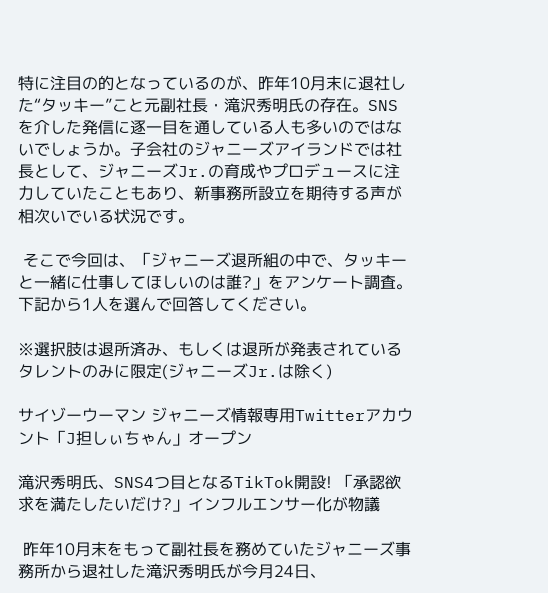特に注目の的となっているのが、昨年10月末に退社した“タッキー”こと元副社長・滝沢秀明氏の存在。SNSを介した発信に逐一目を通している人も多いのではないでしょうか。子会社のジャニーズアイランドでは社長として、ジャニーズJr.の育成やプロデュースに注力していたこともあり、新事務所設立を期待する声が相次いでいる状況です。

 そこで今回は、「ジャニーズ退所組の中で、タッキーと一緒に仕事してほしいのは誰?」をアンケート調査。下記から1人を選んで回答してください。

※選択肢は退所済み、もしくは退所が発表されているタレントのみに限定(ジャニーズJr.は除く)

サイゾーウーマン ジャニーズ情報専用Twitterアカウント「J担しぃちゃん」オープン

滝沢秀明氏、SNS4つ目となるTikTok開設! 「承認欲求を満たしたいだけ?」インフルエンサー化が物議

 昨年10月末をもって副社長を務めていたジャニーズ事務所から退社した滝沢秀明氏が今月24日、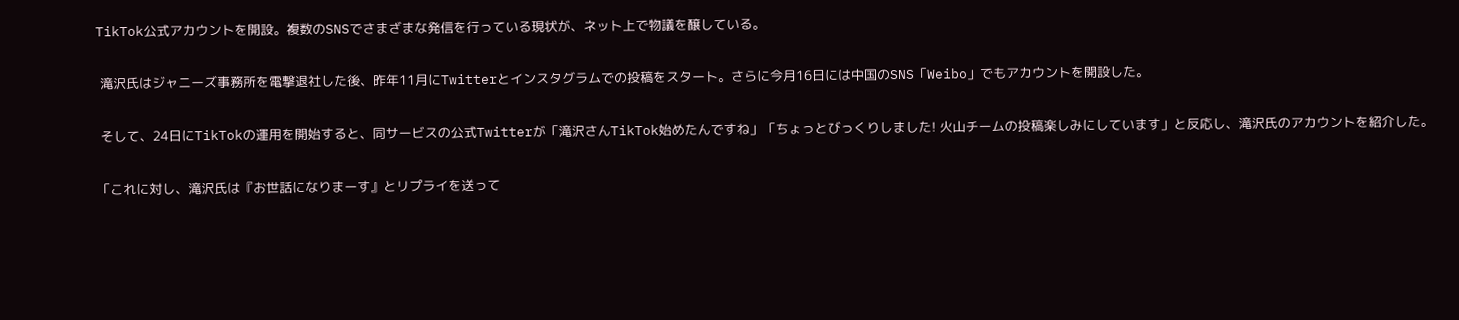TikTok公式アカウントを開設。複数のSNSでさまざまな発信を行っている現状が、ネット上で物議を醸している。

 滝沢氏はジャニーズ事務所を電撃退社した後、昨年11月にTwitterとインスタグラムでの投稿をスタート。さらに今月16日には中国のSNS「Weibo」でもアカウントを開設した。

 そして、24日にTikTokの運用を開始すると、同サービスの公式Twitterが「滝沢さんTikTok始めたんですね」「ちょっとびっくりしました! 火山チームの投稿楽しみにしています」と反応し、滝沢氏のアカウントを紹介した。

「これに対し、滝沢氏は『お世話になりまーす』とリプライを送って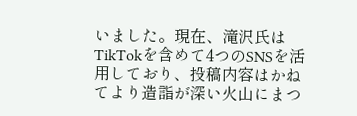いました。現在、滝沢氏はTikTokを含めて4つのSNSを活用しており、投稿内容はかねてより造詣が深い火山にまつ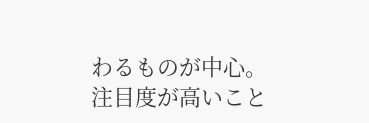わるものが中心。注目度が高いこと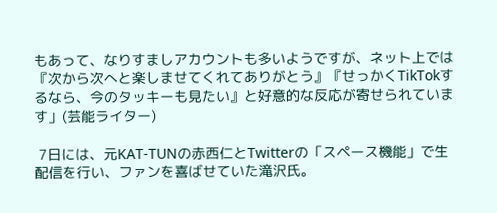もあって、なりすましアカウントも多いようですが、ネット上では『次から次へと楽しませてくれてありがとう』『せっかくTikTokするなら、今のタッキーも見たい』と好意的な反応が寄せられています」(芸能ライター)

 7日には、元KAT-TUNの赤西仁とTwitterの「スペース機能」で生配信を行い、ファンを喜ばせていた滝沢氏。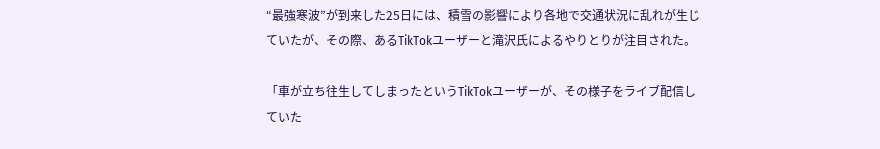“最強寒波”が到来した25日には、積雪の影響により各地で交通状況に乱れが生じていたが、その際、あるTikTokユーザーと滝沢氏によるやりとりが注目された。

「車が立ち往生してしまったというTikTokユーザーが、その様子をライブ配信していた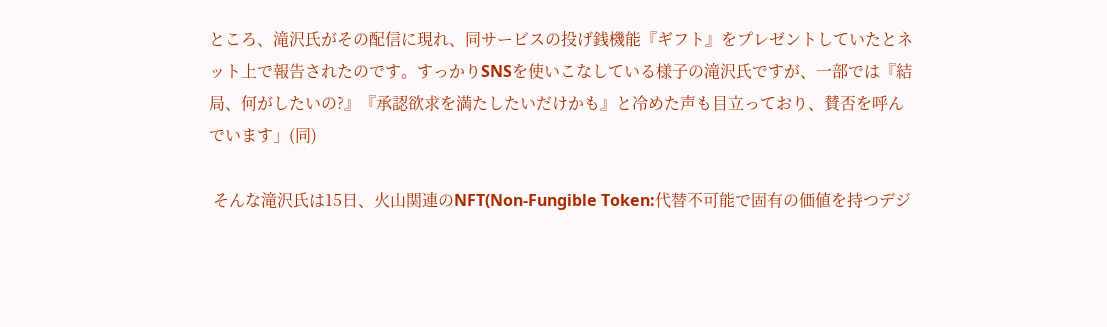ところ、滝沢氏がその配信に現れ、同サービスの投げ銭機能『ギフト』をプレゼントしていたとネット上で報告されたのです。すっかりSNSを使いこなしている様子の滝沢氏ですが、一部では『結局、何がしたいの?』『承認欲求を満たしたいだけかも』と冷めた声も目立っており、賛否を呼んでいます」(同)

 そんな滝沢氏は15日、火山関連のNFT(Non-Fungible Token:代替不可能で固有の価値を持つデジ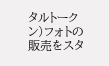タルトークン)フォトの販売をスタ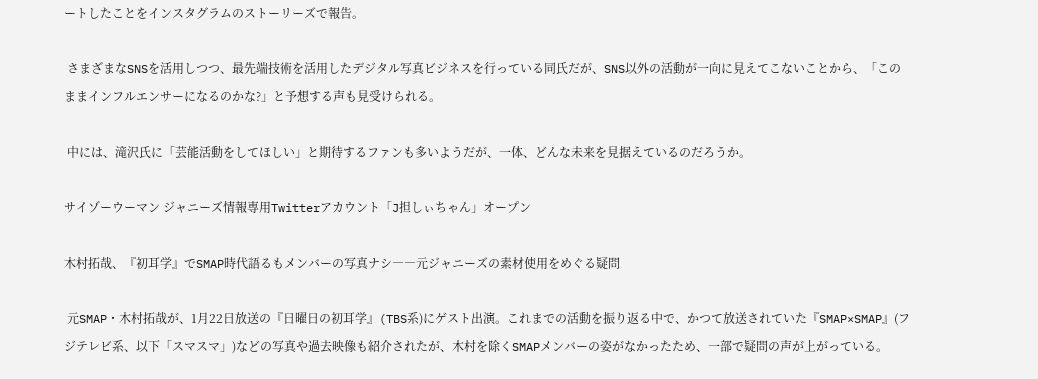ートしたことをインスタグラムのストーリーズで報告。

 さまざまなSNSを活用しつつ、最先端技術を活用したデジタル写真ビジネスを行っている同氏だが、SNS以外の活動が一向に見えてこないことから、「このままインフルエンサーになるのかな?」と予想する声も見受けられる。

 中には、滝沢氏に「芸能活動をしてほしい」と期待するファンも多いようだが、一体、どんな未来を見据えているのだろうか。

サイゾーウーマン ジャニーズ情報専用Twitterアカウント「J担しぃちゃん」オープン

木村拓哉、『初耳学』でSMAP時代語るもメンバーの写真ナシ――元ジャニーズの素材使用をめぐる疑問

 元SMAP・木村拓哉が、1月22日放送の『日曜日の初耳学』(TBS系)にゲスト出演。これまでの活動を振り返る中で、かつて放送されていた『SMAP×SMAP』(フジテレビ系、以下「スマスマ」)などの写真や過去映像も紹介されたが、木村を除くSMAPメンバーの姿がなかったため、一部で疑問の声が上がっている。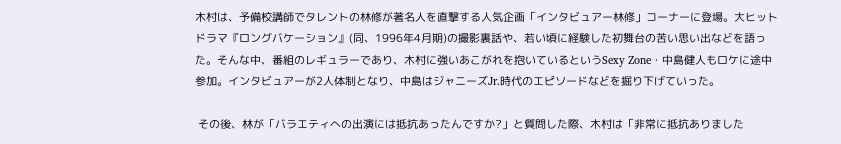木村は、予備校講師でタレントの林修が著名人を直撃する人気企画「インタビュアー林修」コーナーに登場。大ヒットドラマ『ロングバケーション』(同、1996年4月期)の撮影裏話や、若い頃に経験した初舞台の苦い思い出などを語った。そんな中、番組のレギュラーであり、木村に強いあこがれを抱いているというSexy Zone・中島健人もロケに途中参加。インタビュアーが2人体制となり、中島はジャニーズJr.時代のエピソードなどを掘り下げていった。

 その後、林が「バラエティへの出演には抵抗あったんですか?」と質問した際、木村は「非常に抵抗ありました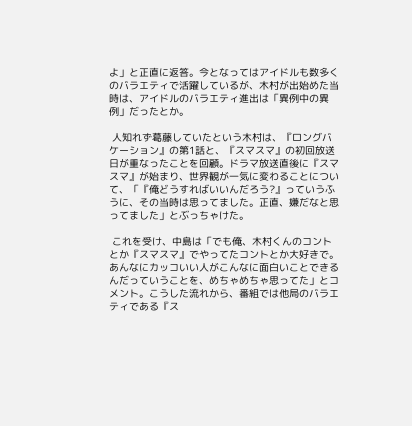よ」と正直に返答。今となってはアイドルも数多くのバラエティで活躍しているが、木村が出始めた当時は、アイドルのバラエティ進出は「異例中の異例」だったとか。

 人知れず葛藤していたという木村は、『ロングバケーション』の第1話と、『スマスマ』の初回放送日が重なったことを回顧。ドラマ放送直後に『スマスマ』が始まり、世界観が一気に変わることについて、「『俺どうすればいいんだろう?』っていうふうに、その当時は思ってました。正直、嫌だなと思ってました」とぶっちゃけた。

 これを受け、中島は「でも俺、木村くんのコントとか『スマスマ』でやってたコントとか大好きで。あんなにカッコいい人がこんなに面白いことできるんだっていうことを、めちゃめちゃ思ってた」とコメント。こうした流れから、番組では他局のバラエティである『ス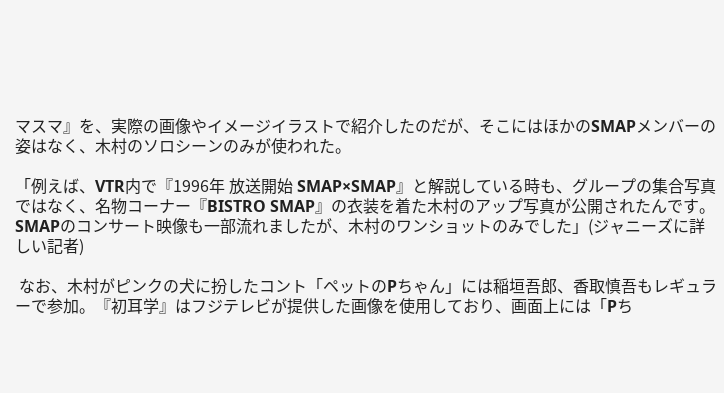マスマ』を、実際の画像やイメージイラストで紹介したのだが、そこにはほかのSMAPメンバーの姿はなく、木村のソロシーンのみが使われた。

「例えば、VTR内で『1996年 放送開始 SMAP×SMAP』と解説している時も、グループの集合写真ではなく、名物コーナー『BISTRO SMAP』の衣装を着た木村のアップ写真が公開されたんです。SMAPのコンサート映像も一部流れましたが、木村のワンショットのみでした」(ジャニーズに詳しい記者)

 なお、木村がピンクの犬に扮したコント「ペットのPちゃん」には稲垣吾郎、香取慎吾もレギュラーで参加。『初耳学』はフジテレビが提供した画像を使用しており、画面上には「Pち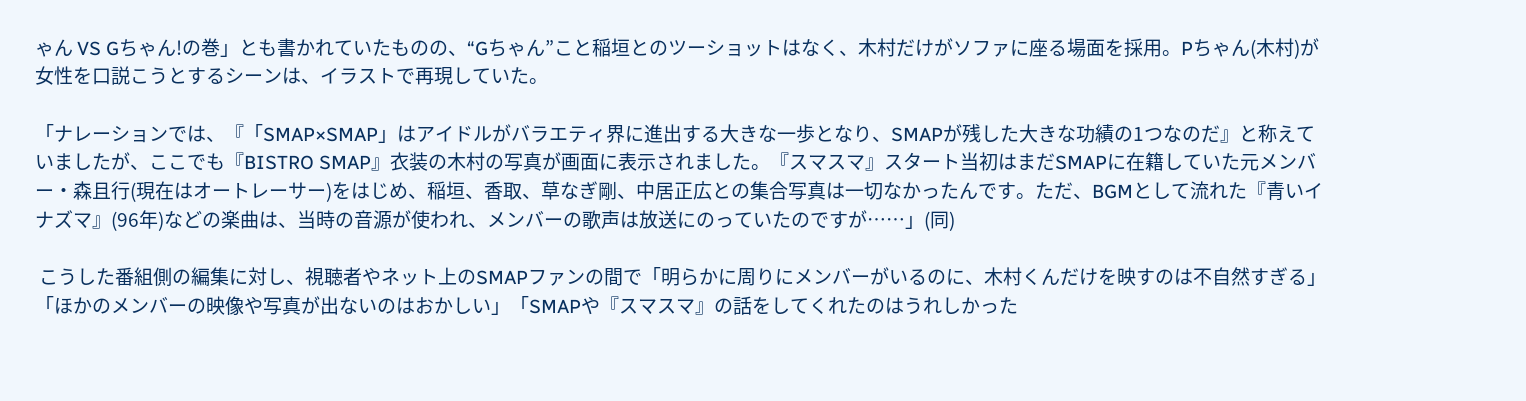ゃん VS Gちゃん!の巻」とも書かれていたものの、“Gちゃん”こと稲垣とのツーショットはなく、木村だけがソファに座る場面を採用。Pちゃん(木村)が女性を口説こうとするシーンは、イラストで再現していた。

「ナレーションでは、『「SMAP×SMAP」はアイドルがバラエティ界に進出する大きな一歩となり、SMAPが残した大きな功績の1つなのだ』と称えていましたが、ここでも『BISTRO SMAP』衣装の木村の写真が画面に表示されました。『スマスマ』スタート当初はまだSMAPに在籍していた元メンバー・森且行(現在はオートレーサー)をはじめ、稲垣、香取、草なぎ剛、中居正広との集合写真は一切なかったんです。ただ、BGMとして流れた『青いイナズマ』(96年)などの楽曲は、当時の音源が使われ、メンバーの歌声は放送にのっていたのですが……」(同)

 こうした番組側の編集に対し、視聴者やネット上のSMAPファンの間で「明らかに周りにメンバーがいるのに、木村くんだけを映すのは不自然すぎる」「ほかのメンバーの映像や写真が出ないのはおかしい」「SMAPや『スマスマ』の話をしてくれたのはうれしかった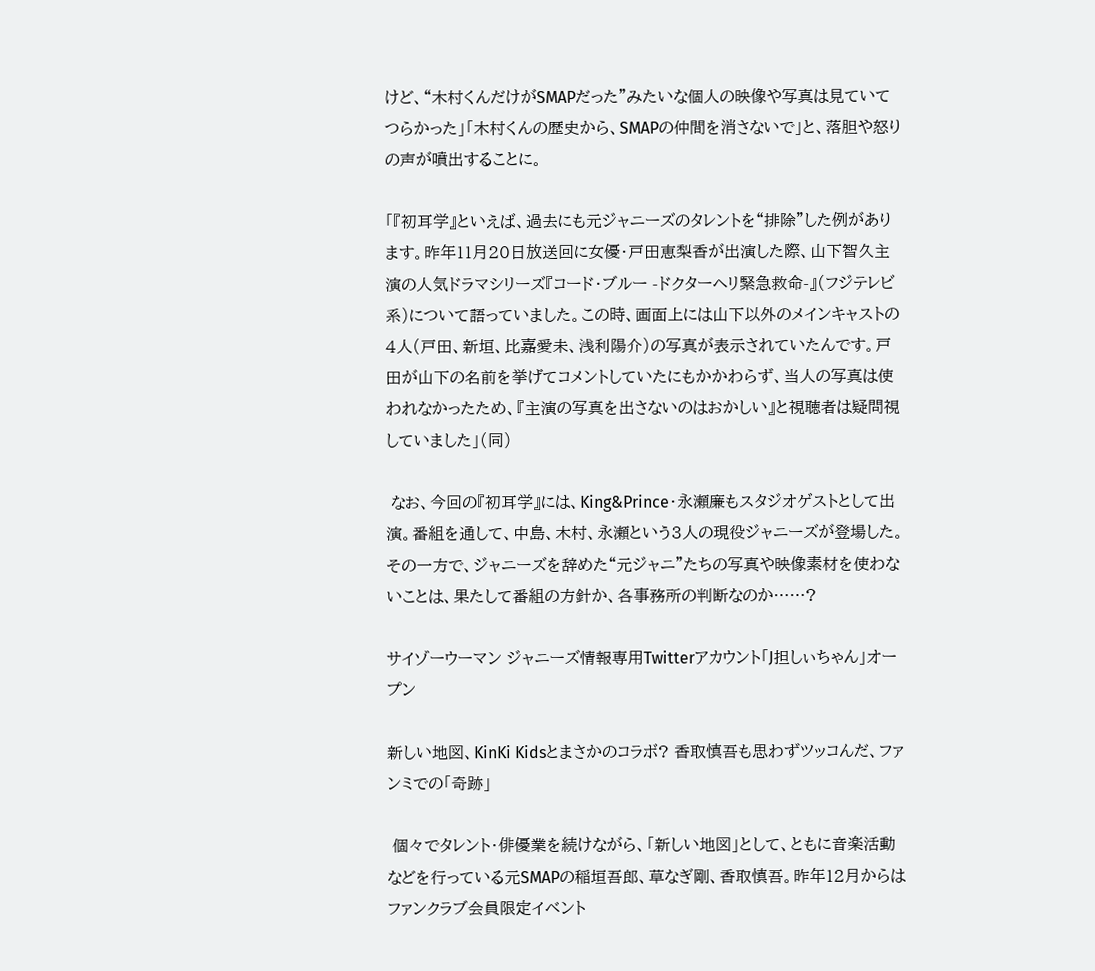けど、“木村くんだけがSMAPだった”みたいな個人の映像や写真は見ていてつらかった」「木村くんの歴史から、SMAPの仲間を消さないで」と、落胆や怒りの声が噴出することに。

「『初耳学』といえば、過去にも元ジャニーズのタレントを“排除”した例があります。昨年11月20日放送回に女優・戸田恵梨香が出演した際、山下智久主演の人気ドラマシリーズ『コード・ブルー -ドクターヘリ緊急救命-』(フジテレビ系)について語っていました。この時、画面上には山下以外のメインキャストの4人(戸田、新垣、比嘉愛未、浅利陽介)の写真が表示されていたんです。戸田が山下の名前を挙げてコメントしていたにもかかわらず、当人の写真は使われなかったため、『主演の写真を出さないのはおかしい』と視聴者は疑問視していました」(同)

 なお、今回の『初耳学』には、King&Prince・永瀬廉もスタジオゲストとして出演。番組を通して、中島、木村、永瀬という3人の現役ジャニーズが登場した。その一方で、ジャニーズを辞めた“元ジャニ”たちの写真や映像素材を使わないことは、果たして番組の方針か、各事務所の判断なのか……?

サイゾーウーマン ジャニーズ情報専用Twitterアカウント「J担しぃちゃん」オープン

新しい地図、KinKi Kidsとまさかのコラボ? 香取慎吾も思わずツッコんだ、ファンミでの「奇跡」

 個々でタレント・俳優業を続けながら、「新しい地図」として、ともに音楽活動などを行っている元SMAPの稲垣吾郎、草なぎ剛、香取慎吾。昨年12月からはファンクラブ会員限定イベント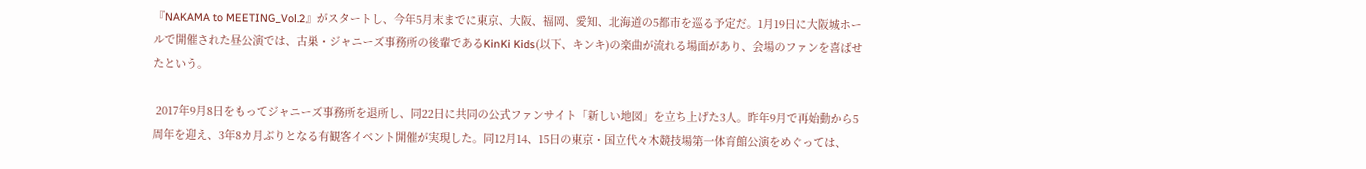『NAKAMA to MEETING_Vol.2』がスタートし、今年5月末までに東京、大阪、福岡、愛知、北海道の5都市を巡る予定だ。1月19日に大阪城ホールで開催された昼公演では、古巣・ジャニーズ事務所の後輩であるKinKi Kids(以下、キンキ)の楽曲が流れる場面があり、会場のファンを喜ばせたという。

 2017年9月8日をもってジャニーズ事務所を退所し、同22日に共同の公式ファンサイト「新しい地図」を立ち上げた3人。昨年9月で再始動から5周年を迎え、3年8カ月ぶりとなる有観客イベント開催が実現した。同12月14、15日の東京・国立代々木競技場第一体育館公演をめぐっては、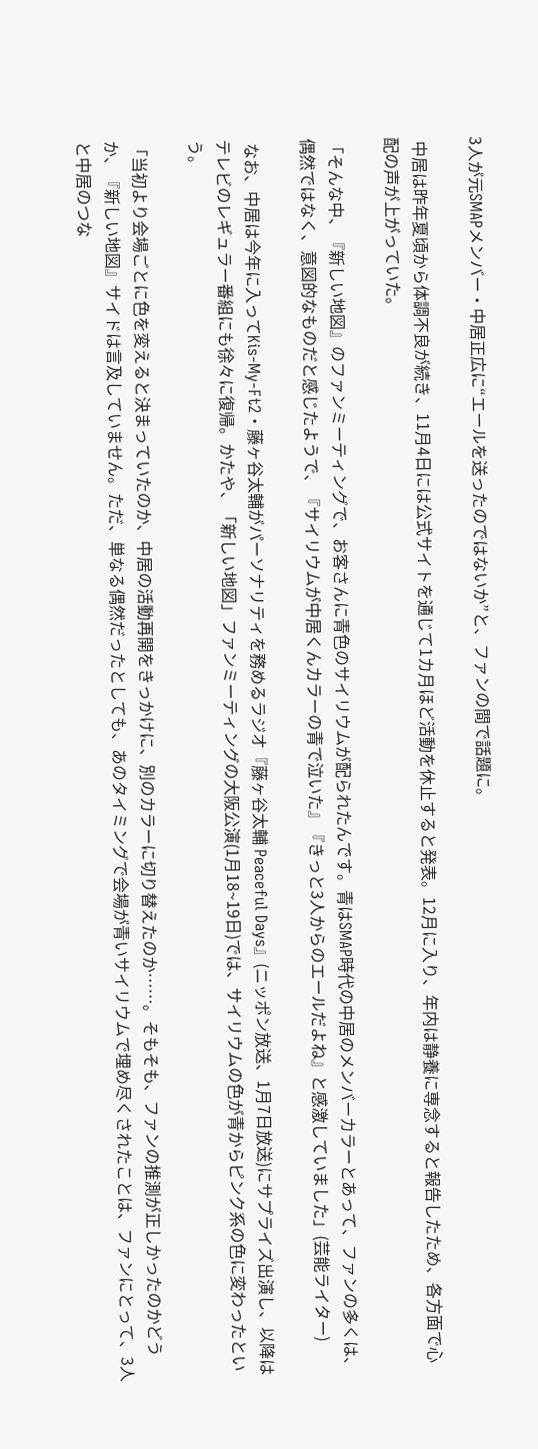3人が元SMAPメンバー・中居正広に“エールを送ったのではないか”と、ファンの間で話題に。

 中居は昨年夏頃から体調不良が続き、11月4日には公式サイトを通じて1カ月ほど活動を休止すると発表。12月に入り、年内は静養に専念すると報告したため、各方面で心配の声が上がっていた。

「そんな中、『新しい地図』のファンミーティングで、お客さんに青色のサイリウムが配られたんです。青はSMAP時代の中居のメンバーカラーとあって、ファンの多くは、偶然ではなく、意図的なものだと感じたようで、『サイリウムが中居くんカラーの青で泣いた』『きっと3人からのエールだよね』と感激していました」(芸能ライター)

 なお、中居は今年に入ってKis-My-Ft2・藤ヶ谷太輔がパーソナリティを務めるラジオ『藤ヶ谷太輔 Peaceful Days』(ニッポン放送、1月7日放送)にサプライズ出演し、以降はテレビのレギュラー番組にも徐々に復帰。かたや、「新しい地図」ファンミーティングの大阪公演(1月18~19日)では、サイリウムの色が青からピンク系の色に変わったという。

「当初より会場ごとに色を変えると決まっていたのか、中居の活動再開をきっかけに、別のカラーに切り替えたのか……。そもそも、ファンの推測が正しかったのかどうか、『新しい地図』サイドは言及していません。ただ、単なる偶然だったとしても、あのタイミングで会場が青いサイリウムで埋め尽くされたことは、ファンにとって、3人と中居のつな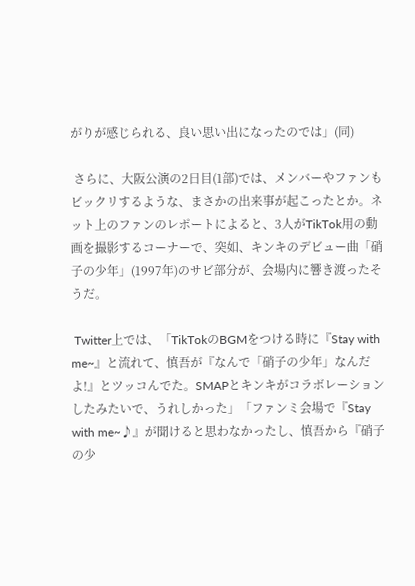がりが感じられる、良い思い出になったのでは」(同)

 さらに、大阪公演の2日目(1部)では、メンバーやファンもビックリするような、まさかの出来事が起こったとか。ネット上のファンのレポートによると、3人がTikTok用の動画を撮影するコーナーで、突如、キンキのデビュー曲「硝子の少年」(1997年)のサビ部分が、会場内に響き渡ったそうだ。

 Twitter上では、「TikTokのBGMをつける時に『Stay with me~』と流れて、慎吾が『なんで「硝子の少年」なんだよ!』とツッコんでた。SMAPとキンキがコラボレーションしたみたいで、うれしかった」「ファンミ会場で『Stay with me~♪』が聞けると思わなかったし、慎吾から『硝子の少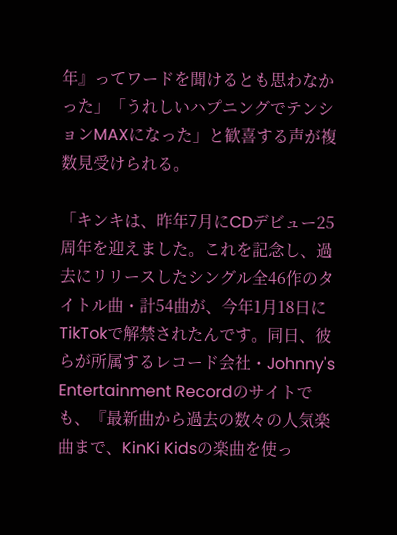年』ってワードを聞けるとも思わなかった」「うれしいハプニングでテンションMAXになった」と歓喜する声が複数見受けられる。

「キンキは、昨年7月にCDデビュー25周年を迎えました。これを記念し、過去にリリースしたシングル全46作のタイトル曲・計54曲が、今年1月18日にTikTokで解禁されたんです。同日、彼らが所属するレコード会社・Johnny's Entertainment Recordのサイトでも、『最新曲から過去の数々の人気楽曲まで、KinKi Kidsの楽曲を使っ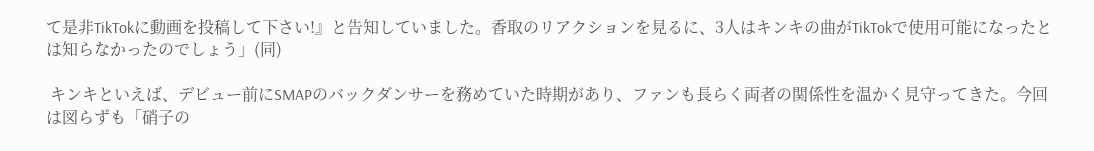て是非TikTokに動画を投稿して下さい!』と告知していました。香取のリアクションを見るに、3人はキンキの曲がTikTokで使用可能になったとは知らなかったのでしょう」(同)

 キンキといえば、デビュー前にSMAPのバックダンサーを務めていた時期があり、ファンも長らく両者の関係性を温かく見守ってきた。今回は図らずも「硝子の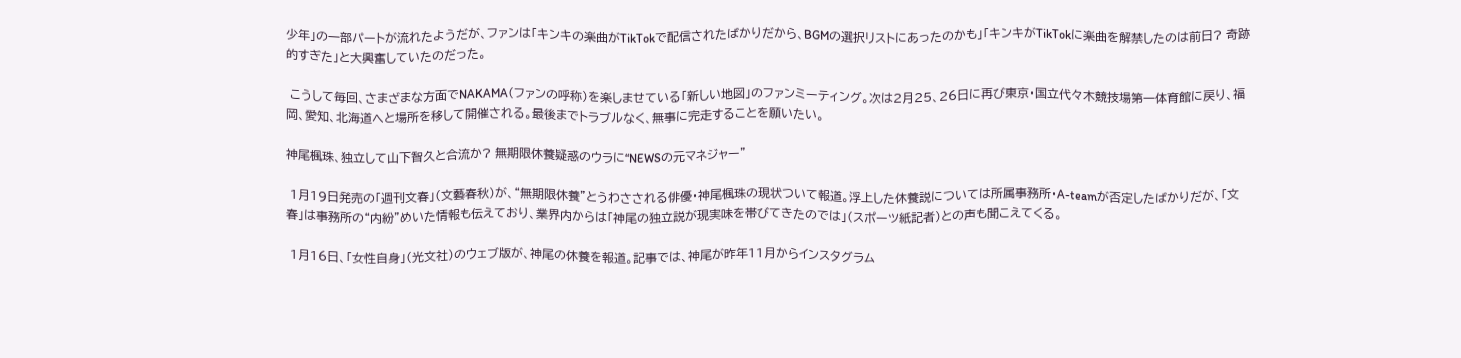少年」の一部パートが流れたようだが、ファンは「キンキの楽曲がTikTokで配信されたばかりだから、BGMの選択リストにあったのかも」「キンキがTikTokに楽曲を解禁したのは前日? 奇跡的すぎた」と大興奮していたのだった。

 こうして毎回、さまざまな方面でNAKAMA(ファンの呼称)を楽しませている「新しい地図」のファンミーティング。次は2月25、26日に再び東京・国立代々木競技場第一体育館に戻り、福岡、愛知、北海道へと場所を移して開催される。最後までトラブルなく、無事に完走することを願いたい。

神尾楓珠、独立して山下智久と合流か? 無期限休養疑惑のウラに“NEWSの元マネジャー”

 1月19日発売の「週刊文春」(文藝春秋)が、“無期限休養”とうわさされる俳優・神尾楓珠の現状ついて報道。浮上した休養説については所属事務所・A-teamが否定したばかりだが、「文春」は事務所の“内紛”めいた情報も伝えており、業界内からは「神尾の独立説が現実味を帯びてきたのでは」(スポーツ紙記者)との声も聞こえてくる。

 1月16日、「女性自身」(光文社)のウェブ版が、神尾の休養を報道。記事では、神尾が昨年11月からインスタグラム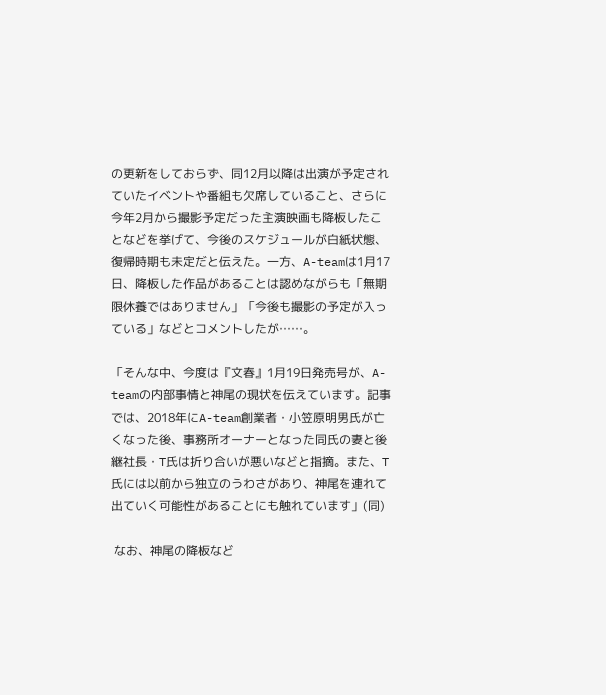の更新をしておらず、同12月以降は出演が予定されていたイベントや番組も欠席していること、さらに今年2月から撮影予定だった主演映画も降板したことなどを挙げて、今後のスケジュールが白紙状態、復帰時期も未定だと伝えた。一方、A-teamは1月17日、降板した作品があることは認めながらも「無期限休養ではありません」「今後も撮影の予定が入っている」などとコメントしたが……。

「そんな中、今度は『文春』1月19日発売号が、A-teamの内部事情と神尾の現状を伝えています。記事では、2018年にA-team創業者・小笠原明男氏が亡くなった後、事務所オーナーとなった同氏の妻と後継社長・T氏は折り合いが悪いなどと指摘。また、T氏には以前から独立のうわさがあり、神尾を連れて出ていく可能性があることにも触れています」(同)

 なお、神尾の降板など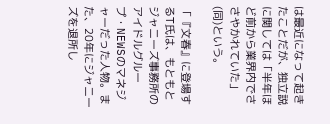は最近になって起きたことだが、独立説に関しては「半年ほど前から業界内でささやかれていた」(同)という。

「『文春』に登場するT氏は、もともとジャニーズ事務所のアイドルグループ・NEWSのマネジャーだった人物。また、20年にジャニーズを退所し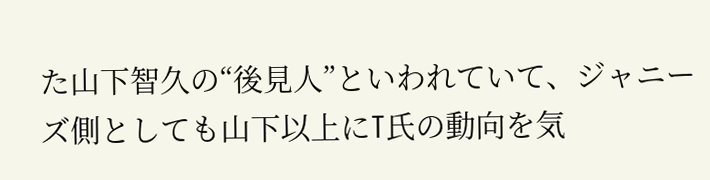た山下智久の“後見人”といわれていて、ジャニーズ側としても山下以上にT氏の動向を気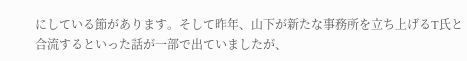にしている節があります。そして昨年、山下が新たな事務所を立ち上げるT氏と合流するといった話が一部で出ていましたが、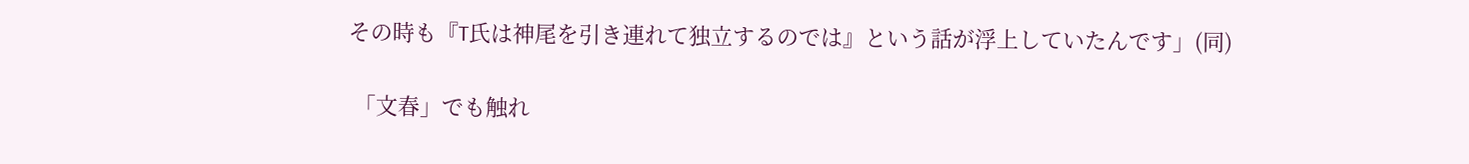その時も『T氏は神尾を引き連れて独立するのでは』という話が浮上していたんです」(同)

 「文春」でも触れ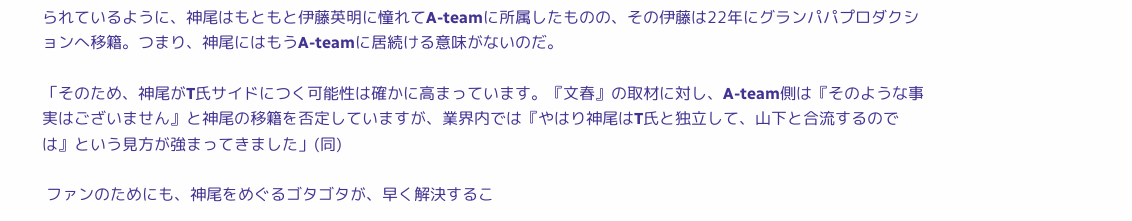られているように、神尾はもともと伊藤英明に憧れてA-teamに所属したものの、その伊藤は22年にグランパパプロダクションへ移籍。つまり、神尾にはもうA-teamに居続ける意味がないのだ。

「そのため、神尾がT氏サイドにつく可能性は確かに高まっています。『文春』の取材に対し、A-team側は『そのような事実はございません』と神尾の移籍を否定していますが、業界内では『やはり神尾はT氏と独立して、山下と合流するのでは』という見方が強まってきました」(同)

 ファンのためにも、神尾をめぐるゴタゴタが、早く解決するこ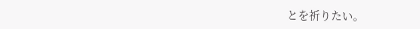とを祈りたい。